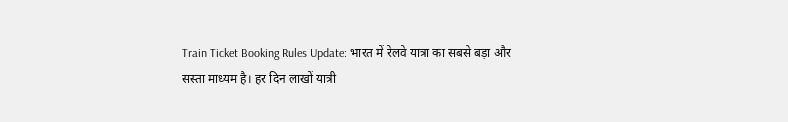Train Ticket Booking Rules Update: भारत में रेलवे यात्रा का सबसे बड़ा और सस्ता माध्यम है। हर दिन लाखों यात्री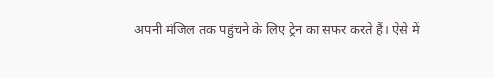अपनी मंजिल तक पहुंचने के लिए ट्रेन का सफर करते हैं। ऐसे में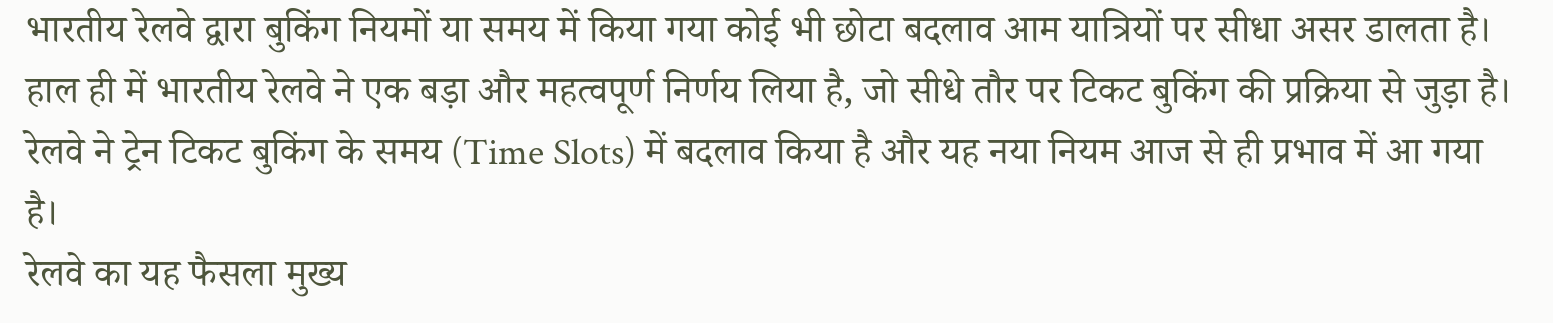भारतीय रेलवे द्वारा बुकिंग नियमों या समय में किया गया कोई भी छोटा बदलाव आम यात्रियों पर सीधा असर डालता है।
हाल ही में भारतीय रेलवे ने एक बड़ा और महत्वपूर्ण निर्णय लिया है, जो सीधे तौर पर टिकट बुकिंग की प्रक्रिया से जुड़ा है। रेलवे ने ट्रेन टिकट बुकिंग के समय (Time Slots) में बदलाव किया है और यह नया नियम आज से ही प्रभाव में आ गया है।
रेलवे का यह फैसला मुख्य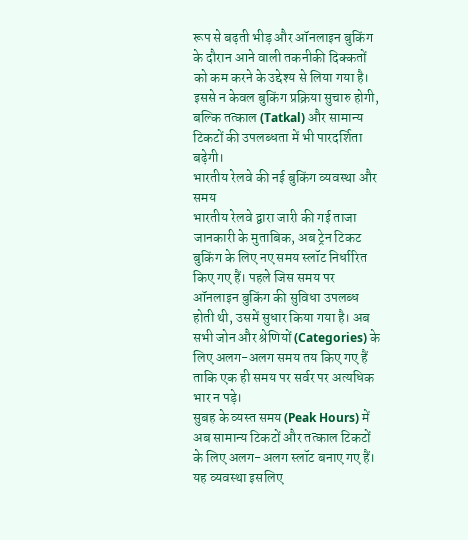रूप से बढ़ती भीड़ और ऑनलाइन बुकिंग के दौरान आने वाली तकनीकी दिक्कतों को कम करने के उद्देश्य से लिया गया है। इससे न केवल बुकिंग प्रक्रिया सुचारु होगी, बल्कि तत्काल (Tatkal) और सामान्य टिकटों की उपलब्धता में भी पारदर्शिता बढ़ेगी।
भारतीय रेलवे की नई बुकिंग व्यवस्था और समय
भारतीय रेलवे द्वारा जारी की गई ताजा जानकारी के मुताबिक, अब ट्रेन टिकट बुकिंग के लिए नए समय स्लॉट निर्धारित किए गए हैं। पहले जिस समय पर ऑनलाइन बुकिंग की सुविधा उपलब्ध होती थी, उसमें सुधार किया गया है। अब सभी जोन और श्रेणियों (Categories) के लिए अलग-अलग समय तय किए गए हैं ताकि एक ही समय पर सर्वर पर अत्यधिक भार न पड़े।
सुबह के व्यस्त समय (Peak Hours) में अब सामान्य टिकटों और तत्काल टिकटों के लिए अलग-अलग स्लॉट बनाए गए हैं। यह व्यवस्था इसलिए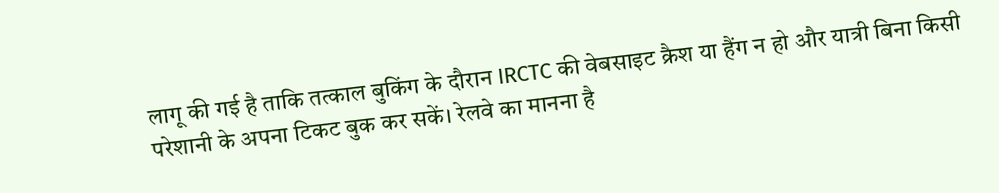लागू की गई है ताकि तत्काल बुकिंग के दौरान IRCTC की वेबसाइट क्रैश या हैंग न हो और यात्री बिना किसी परेशानी के अपना टिकट बुक कर सकें। रेलवे का मानना है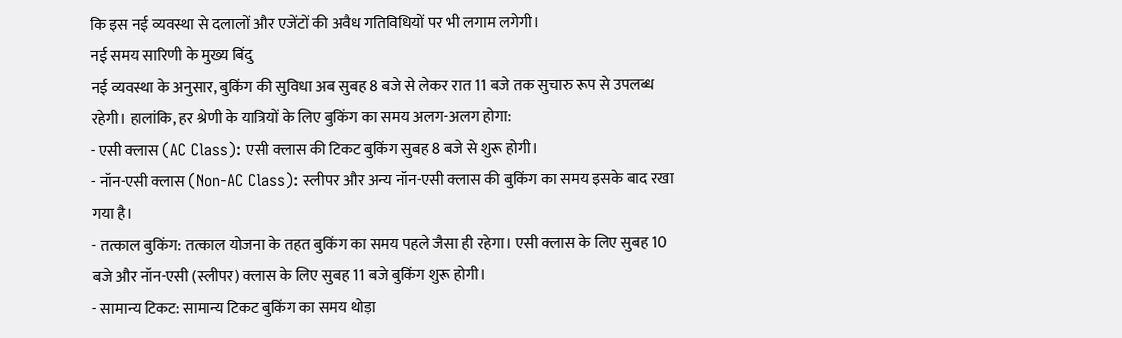कि इस नई व्यवस्था से दलालों और एजेंटों की अवैध गतिविधियों पर भी लगाम लगेगी।
नई समय सारिणी के मुख्य बिंदु
नई व्यवस्था के अनुसार, बुकिंग की सुविधा अब सुबह 8 बजे से लेकर रात 11 बजे तक सुचारु रूप से उपलब्ध रहेगी। हालांकि, हर श्रेणी के यात्रियों के लिए बुकिंग का समय अलग-अलग होगा:
- एसी क्लास (AC Class): एसी क्लास की टिकट बुकिंग सुबह 8 बजे से शुरू होगी।
- नॉन-एसी क्लास (Non-AC Class): स्लीपर और अन्य नॉन-एसी क्लास की बुकिंग का समय इसके बाद रखा गया है।
- तत्काल बुकिंग: तत्काल योजना के तहत बुकिंग का समय पहले जैसा ही रहेगा। एसी क्लास के लिए सुबह 10 बजे और नॉन-एसी (स्लीपर) क्लास के लिए सुबह 11 बजे बुकिंग शुरू होगी।
- सामान्य टिकट: सामान्य टिकट बुकिंग का समय थोड़ा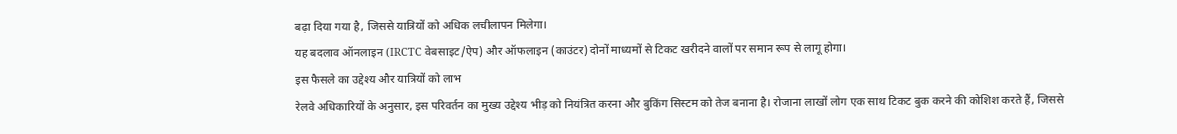बढ़ा दिया गया है, जिससे यात्रियों को अधिक लचीलापन मिलेगा।
यह बदलाव ऑनलाइन (IRCTC वेबसाइट/ऐप) और ऑफलाइन (काउंटर) दोनों माध्यमों से टिकट खरीदने वालों पर समान रूप से लागू होगा।
इस फैसले का उद्देश्य और यात्रियों को लाभ
रेलवे अधिकारियों के अनुसार, इस परिवर्तन का मुख्य उद्देश्य भीड़ को नियंत्रित करना और बुकिंग सिस्टम को तेज बनाना है। रोजाना लाखों लोग एक साथ टिकट बुक करने की कोशिश करते हैं, जिससे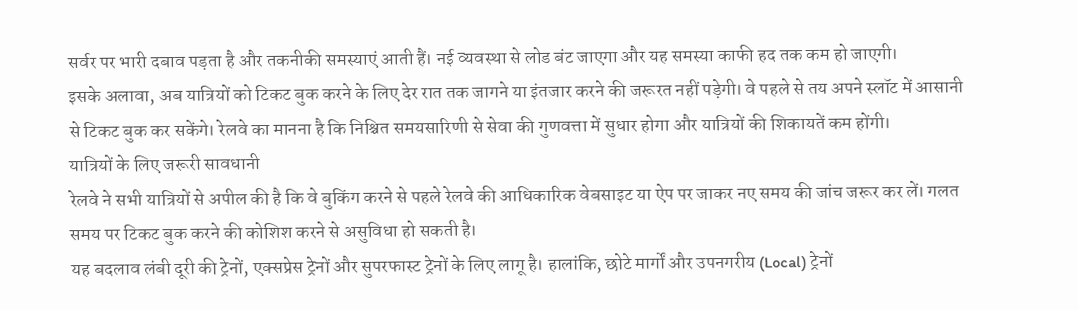सर्वर पर भारी दबाव पड़ता है और तकनीकी समस्याएं आती हैं। नई व्यवस्था से लोड बंट जाएगा और यह समस्या काफी हद तक कम हो जाएगी।
इसके अलावा, अब यात्रियों को टिकट बुक करने के लिए देर रात तक जागने या इंतजार करने की जरूरत नहीं पड़ेगी। वे पहले से तय अपने स्लॉट में आसानी से टिकट बुक कर सकेंगे। रेलवे का मानना है कि निश्चित समयसारिणी से सेवा की गुणवत्ता में सुधार होगा और यात्रियों की शिकायतें कम होंगी।
यात्रियों के लिए जरूरी सावधानी
रेलवे ने सभी यात्रियों से अपील की है कि वे बुकिंग करने से पहले रेलवे की आधिकारिक वेबसाइट या ऐप पर जाकर नए समय की जांच जरूर कर लें। गलत समय पर टिकट बुक करने की कोशिश करने से असुविधा हो सकती है।
यह बदलाव लंबी दूरी की ट्रेनों, एक्सप्रेस ट्रेनों और सुपरफास्ट ट्रेनों के लिए लागू है। हालांकि, छोटे मार्गों और उपनगरीय (Local) ट्रेनों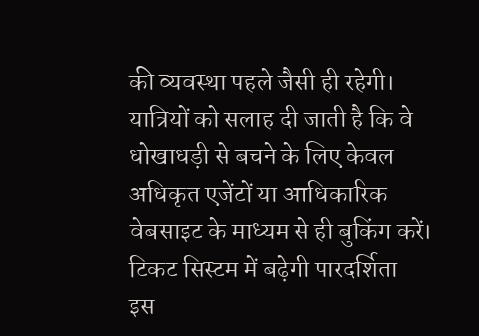की व्यवस्था पहले जैसी ही रहेगी। यात्रियों को सलाह दी जाती है कि वे धोखाधड़ी से बचने के लिए केवल अधिकृत एजेंटों या आधिकारिक वेबसाइट के माध्यम से ही बुकिंग करें।
टिकट सिस्टम में बढ़ेगी पारदर्शिता
इस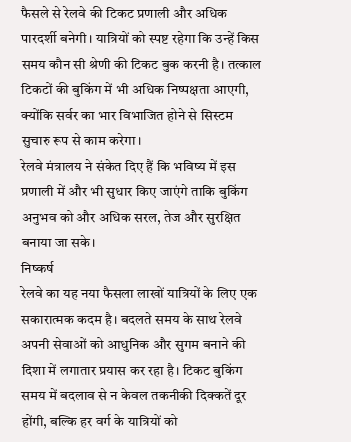फैसले से रेलवे की टिकट प्रणाली और अधिक पारदर्शी बनेगी। यात्रियों को स्पष्ट रहेगा कि उन्हें किस समय कौन सी श्रेणी की टिकट बुक करनी है। तत्काल टिकटों की बुकिंग में भी अधिक निष्पक्षता आएगी, क्योंकि सर्वर का भार विभाजित होने से सिस्टम सुचारु रूप से काम करेगा।
रेलवे मंत्रालय ने संकेत दिए हैं कि भविष्य में इस प्रणाली में और भी सुधार किए जाएंगे ताकि बुकिंग अनुभव को और अधिक सरल, तेज और सुरक्षित बनाया जा सके।
निष्कर्ष
रेलवे का यह नया फैसला लाखों यात्रियों के लिए एक सकारात्मक कदम है। बदलते समय के साथ रेलवे अपनी सेवाओं को आधुनिक और सुगम बनाने की दिशा में लगातार प्रयास कर रहा है। टिकट बुकिंग समय में बदलाव से न केवल तकनीकी दिक्कतें दूर होंगी, बल्कि हर वर्ग के यात्रियों को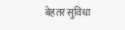बेहतर सुविधा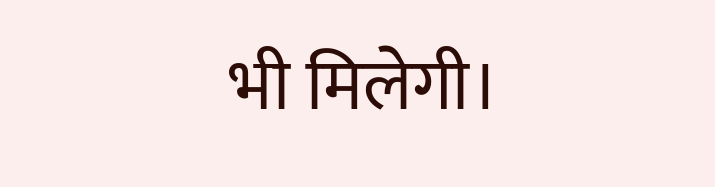भी मिलेगी।